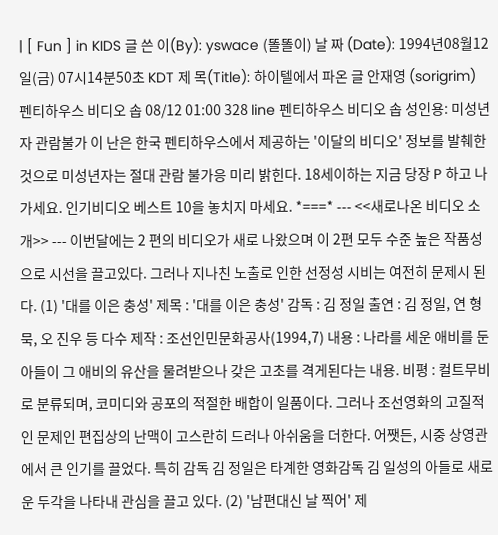| [ Fun ] in KIDS 글 쓴 이(By): yswace (똘똘이) 날 짜 (Date): 1994년08월12일(금) 07시14분50초 KDT 제 목(Title): 하이텔에서 파온 글 안재영 (sorigrim) 펜티하우스 비디오 솝 08/12 01:00 328 line 펜티하우스 비디오 솝 성인용: 미성년자 관람불가 이 난은 한국 펜티하우스에서 제공하는 '이달의 비디오' 정보를 발췌한 것으로 미성년자는 절대 관람 불가응 미리 밝힌다. 18세이하는 지금 당장 P 하고 나가세요. 인기비디오 베스트 10을 놓치지 마세요. *===* --- <<새로나온 비디오 소개>> --- 이번달에는 2 편의 비디오가 새로 나왔으며 이 2편 모두 수준 높은 작품성으로 시선을 끌고있다. 그러나 지나친 노출로 인한 선정성 시비는 여전히 문제시 된다. (1) '대를 이은 충성' 제목 : '대를 이은 충성' 감독 : 김 정일 출연 : 김 정일, 연 형묵, 오 진우 등 다수 제작 : 조선인민문화공사(1994,7) 내용 : 나라를 세운 애비를 둔 아들이 그 애비의 유산을 물려받으나 갖은 고초를 격게된다는 내용. 비평 : 컬트무비로 분류되며, 코미디와 공포의 적절한 배합이 일품이다. 그러나 조선영화의 고질적인 문제인 편집상의 난맥이 고스란히 드러나 아쉬움을 더한다. 어쨋든, 시중 상영관에서 큰 인기를 끌었다. 특히 감독 김 정일은 타계한 영화감독 김 일성의 아들로 새로운 두각을 나타내 관심을 끌고 있다. (2) '남편대신 날 찍어' 제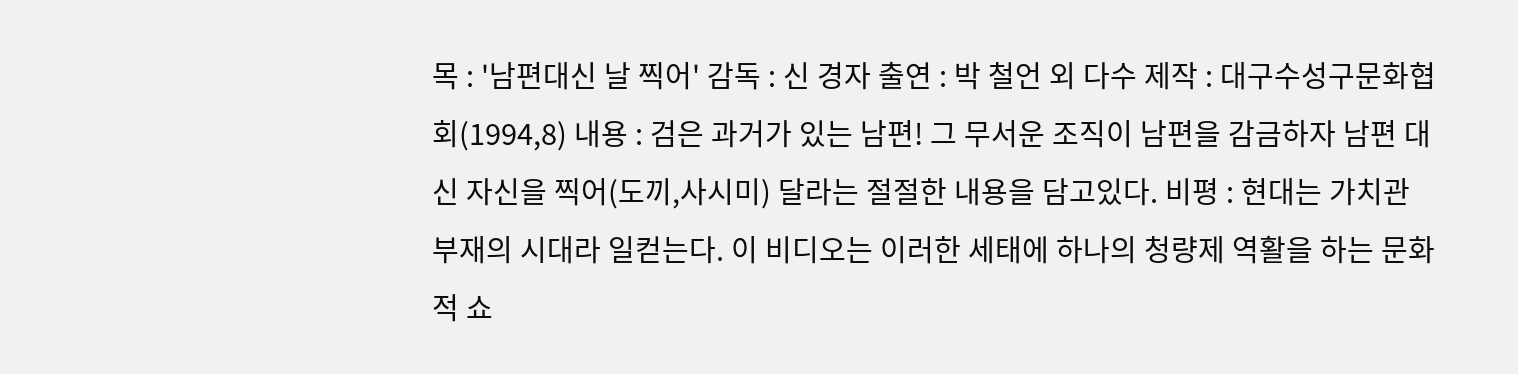목 : '남편대신 날 찍어' 감독 : 신 경자 출연 : 박 철언 외 다수 제작 : 대구수성구문화협회(1994,8) 내용 : 검은 과거가 있는 남편! 그 무서운 조직이 남편을 감금하자 남편 대신 자신을 찍어(도끼,사시미) 달라는 절절한 내용을 담고있다. 비평 : 현대는 가치관 부재의 시대라 일컫는다. 이 비디오는 이러한 세태에 하나의 청량제 역활을 하는 문화적 쇼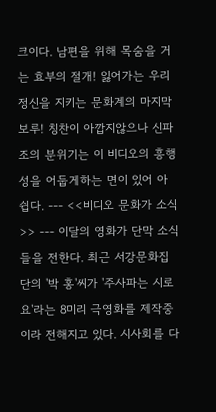크이다. 남편을 위해 목숨을 거는 효부의 절개! 잃어가는 우리 정신을 지키는 문화계의 마지막 보루! 칭찬이 아깝지않으나 신파조의 분위기는 이 비디오의 흥행성을 어둡게하는 면이 있어 아쉽다. --- <<비디오 문화가 소식>> --- 이달의 영화가 단막 소식들을 전한다. 최근 서강문화집단의 '박 홍'씨가 '주사파는 시로요'라는 8미리 극영화를 제작중이라 전해지고 있다. 시사회를 다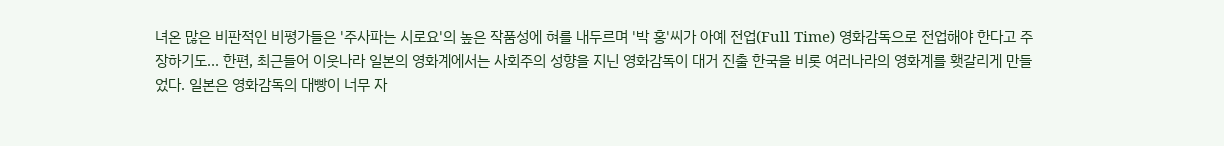녀온 많은 비판적인 비평가들은 '주사파는 시로요'의 높은 작품성에 혀를 내두르며 '박 홍'씨가 아예 전업(Full Time) 영화감독으로 전업해야 한다고 주장하기도... 한편, 최근들어 이웃나라 일본의 영화계에서는 사회주의 성향을 지닌 영화감독이 대거 진출 한국을 비롯 여러나라의 영화계를 횃갈리게 만들었다. 일본은 영화감독의 대빵이 너무 자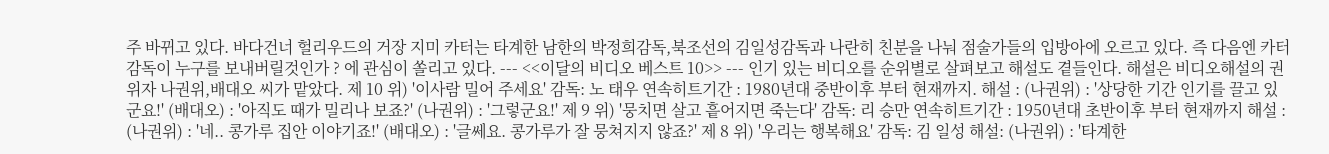주 바뀌고 있다. 바다건너 헐리우드의 거장 지미 카터는 타계한 남한의 박정희감독,북조선의 김일성감독과 나란히 친분을 나눠 점술가들의 입방아에 오르고 있다. 즉 다음엔 카터감독이 누구를 보내버릴것인가 ? 에 관심이 쏠리고 있다. --- <<이달의 비디오 베스트 10>> --- 인기 있는 비디오를 순위별로 살펴보고 해설도 곁들인다. 해설은 비디오해설의 권위자 나권위,배대오 씨가 맡았다. 제 10 위) '이사람 밀어 주세요' 감독: 노 태우 연속히트기간 : 1980년대 중반이후 부터 현재까지. 해설 : (나권위) : '상당한 기간 인기를 끌고 있군요!' (배대오) : '아직도 때가 밀리나 보죠?' (나권위) : '그렇군요!' 제 9 위) '뭉치면 살고 흩어지면 죽는다' 감독: 리 승만 연속히트기간 : 1950년대 초반이후 부터 현재까지 해설 : (나권위) : '네.. 콩가루 집안 이야기죠!' (배대오) : '글쎄요. 콩가루가 잘 뭉쳐지지 않죠?' 제 8 위) '우리는 행복해요' 감독: 김 일성 해설: (나권위) : '타계한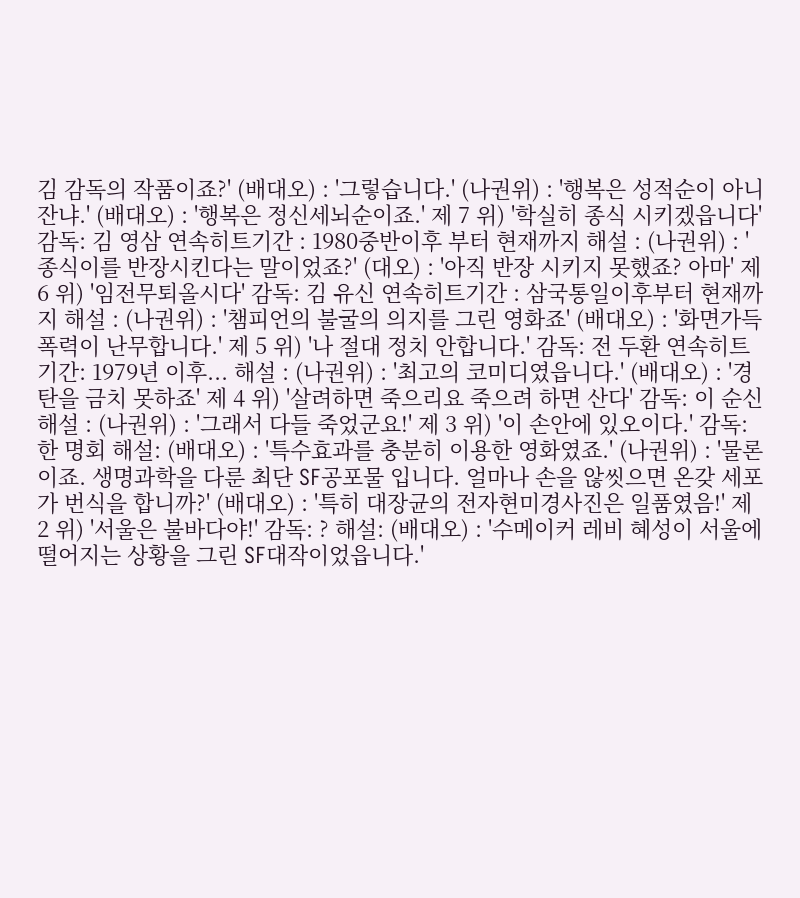김 감독의 작품이죠?' (배대오) : '그렇습니다.' (나권위) : '행복은 성적순이 아니잔냐.' (배대오) : '행복은 정신세뇌순이죠.' 제 7 위) '학실히 종식 시키겠읍니다' 감독: 김 영삼 연속히트기간 : 1980중반이후 부터 현재까지 해설 : (나권위) : '종식이를 반장시킨다는 말이었죠?' (대오) : '아직 반장 시키지 못했죠? 아마' 제 6 위) '임전무퇴올시다' 감독: 김 유신 연속히트기간 : 삼국통일이후부터 현재까지 해설 : (나권위) : '챔피언의 불굴의 의지를 그린 영화죠' (배대오) : '화면가득 폭력이 난무합니다.' 제 5 위) '나 절대 정치 안합니다.' 감독: 전 두환 연속히트기간: 1979년 이후... 해설 : (나권위) : '최고의 코미디였읍니다.' (배대오) : '경탄을 금치 못하죠' 제 4 위) '살려하면 죽으리요 죽으려 하면 산다' 감독: 이 순신 해설 : (나권위) : '그래서 다들 죽었군요!' 제 3 위) '이 손안에 있오이다.' 감독: 한 명회 해설: (배대오) : '특수효과를 충분히 이용한 영화였죠.' (나권위) : '물론이죠. 생명과학을 다룬 최단 SF공포물 입니다. 얼마나 손을 않씻으면 온갖 세포가 번식을 합니까?' (배대오) : '특히 대장균의 전자현미경사진은 일품였음!' 제 2 위) '서울은 불바다야!' 감독: ? 해설: (배대오) : '수메이커 레비 혜성이 서울에 떨어지는 상황을 그린 SF대작이었읍니다.'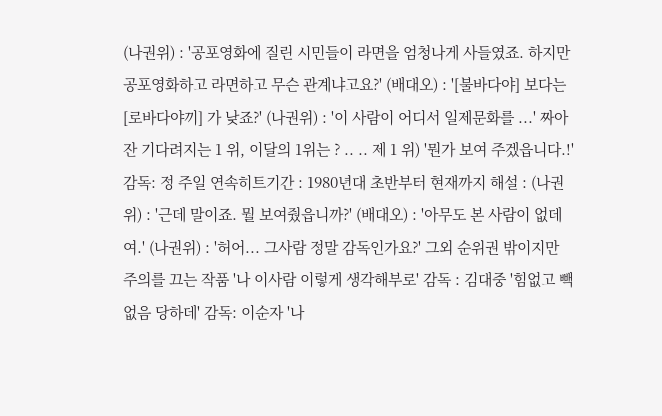(나권위) : '공포영화에 질린 시민들이 라면을 엄청나게 사들였죠. 하지만 공포영화하고 라면하고 무슨 관계냐고요?' (배대오) : '[불바다야] 보다는 [로바다야끼] 가 낮죠?' (나권위) : '이 사람이 어디서 일제문화를 ...' 짜아잔 기다려지는 1 위, 이달의 1위는 ? .. .. 제 1 위) '뭔가 보여 주겠읍니다.!' 감독: 정 주일 연속히트기간 : 1980년대 초반부터 현재까지 해설 : (나권위) : '근데 말이죠. 뭘 보여줬읍니까?' (배대오) : '아무도 본 사람이 없데여.' (나권위) : '허어... 그사람 정말 감독인가요?' 그외 순위권 밖이지만 주의를 끄는 작품 '나 이사람 이렇게 생각해부로' 감독 : 김대중 '힘없고 빽없음 당하데' 감독: 이순자 '나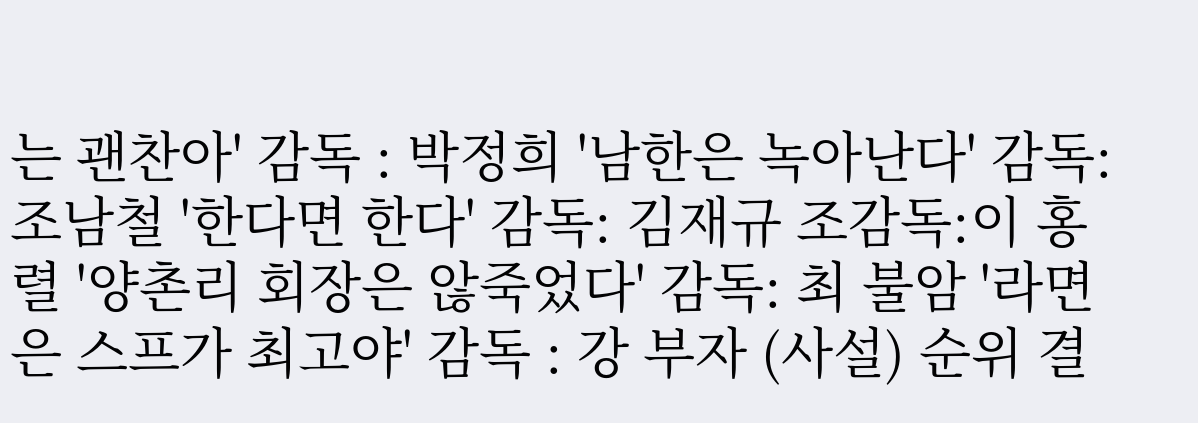는 괜찬아' 감독 : 박정희 '남한은 녹아난다' 감독: 조남철 '한다면 한다' 감독: 김재규 조감독:이 홍렬 '양촌리 회장은 않죽었다' 감독: 최 불암 '라면은 스프가 최고야' 감독 : 강 부자 (사설) 순위 결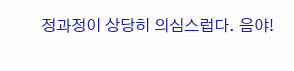정과정이 상당히 의심스럽다. 음야!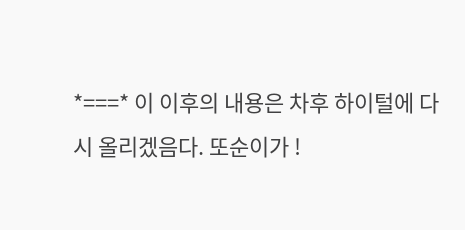*===* 이 이후의 내용은 차후 하이털에 다시 올리겠음다. 또순이가 !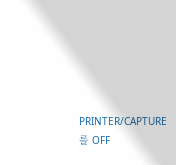PRINTER/CAPTURE를 OFF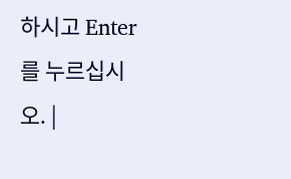하시고 Enter를 누르십시오. |